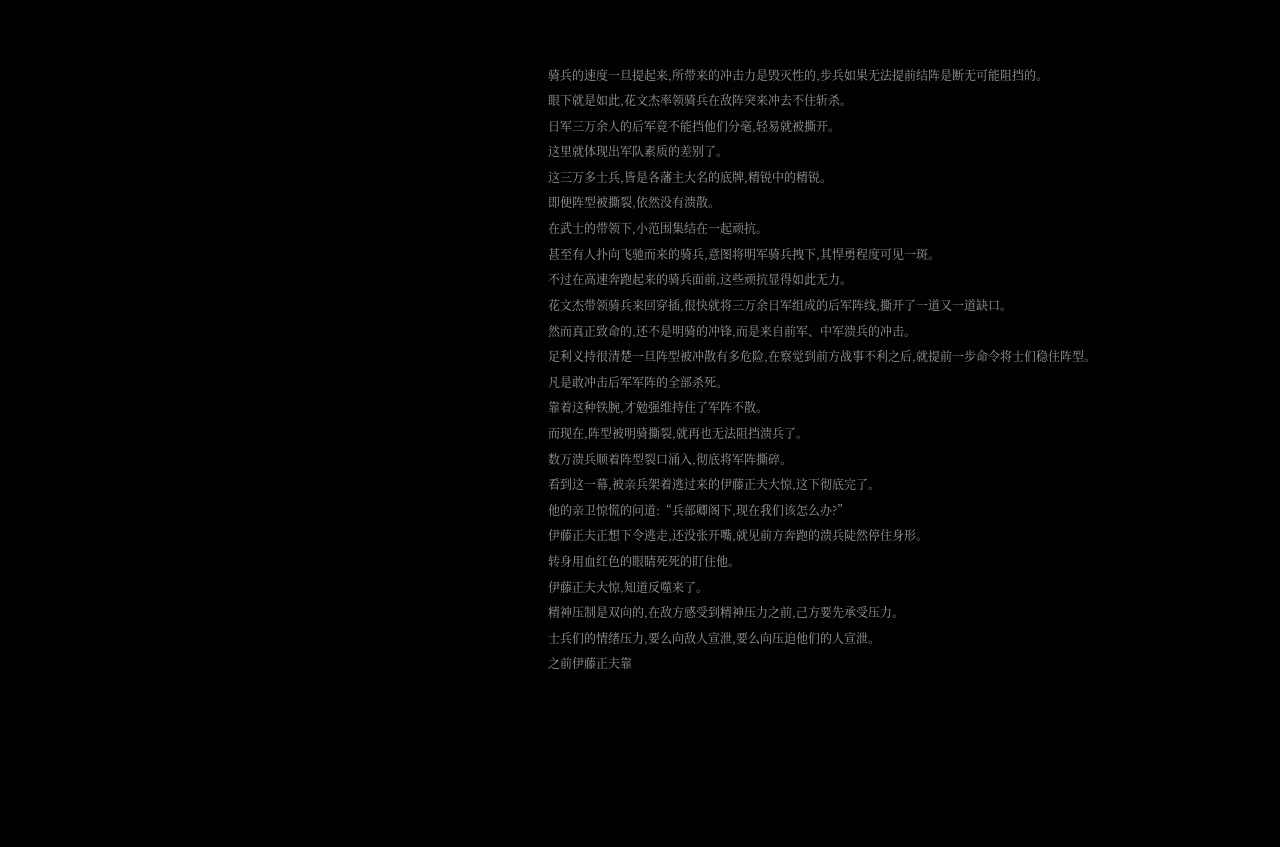骑兵的速度一旦提起来,所带来的冲击力是毁灭性的,步兵如果无法提前结阵是断无可能阻挡的。
眼下就是如此,花文杰率领骑兵在敌阵突来冲去不住斩杀。
日军三万余人的后军竟不能挡他们分毫,轻易就被撕开。
这里就体现出军队素质的差别了。
这三万多士兵,皆是各藩主大名的底牌,精锐中的精锐。
即便阵型被撕裂,依然没有溃散。
在武士的带领下,小范围集结在一起顽抗。
甚至有人扑向飞驰而来的骑兵,意图将明军骑兵拽下,其悍勇程度可见一斑。
不过在高速奔跑起来的骑兵面前,这些顽抗显得如此无力。
花文杰带领骑兵来回穿插,很快就将三万余日军组成的后军阵线,撕开了一道又一道缺口。
然而真正致命的,还不是明骑的冲锋,而是来自前军、中军溃兵的冲击。
足利义持很清楚一旦阵型被冲散有多危险,在察觉到前方战事不利之后,就提前一步命令将士们稳住阵型。
凡是敢冲击后军军阵的全部杀死。
靠着这种铁腕,才勉强维持住了军阵不散。
而现在,阵型被明骑撕裂,就再也无法阻挡溃兵了。
数万溃兵顺着阵型裂口涌入,彻底将军阵撕碎。
看到这一幕,被亲兵架着逃过来的伊藤正夫大惊,这下彻底完了。
他的亲卫惊慌的问道:“兵部卿阁下,现在我们该怎么办?”
伊藤正夫正想下令逃走,还没张开嘴,就见前方奔跑的溃兵陡然停住身形。
转身用血红色的眼睛死死的盯住他。
伊藤正夫大惊,知道反噬来了。
精神压制是双向的,在敌方感受到精神压力之前,己方要先承受压力。
士兵们的情绪压力,要么向敌人宣泄,要么向压迫他们的人宣泄。
之前伊藤正夫靠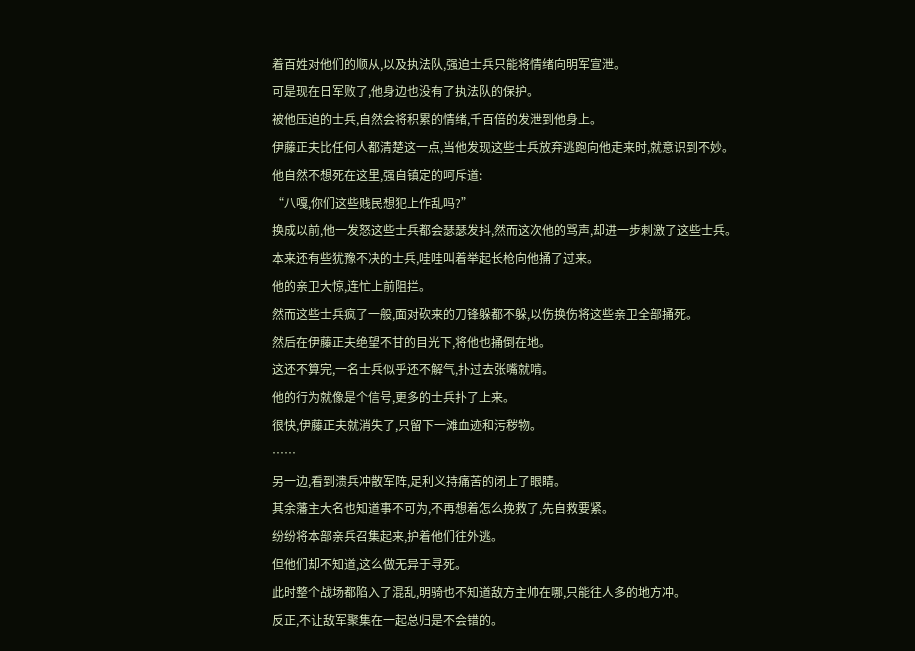着百姓对他们的顺从,以及执法队,强迫士兵只能将情绪向明军宣泄。
可是现在日军败了,他身边也没有了执法队的保护。
被他压迫的士兵,自然会将积累的情绪,千百倍的发泄到他身上。
伊藤正夫比任何人都清楚这一点,当他发现这些士兵放弃逃跑向他走来时,就意识到不妙。
他自然不想死在这里,强自镇定的呵斥道:
“八嘎,你们这些贱民想犯上作乱吗?”
换成以前,他一发怒这些士兵都会瑟瑟发抖,然而这次他的骂声,却进一步刺激了这些士兵。
本来还有些犹豫不决的士兵,哇哇叫着举起长枪向他捅了过来。
他的亲卫大惊,连忙上前阻拦。
然而这些士兵疯了一般,面对砍来的刀锋躲都不躲,以伤换伤将这些亲卫全部捅死。
然后在伊藤正夫绝望不甘的目光下,将他也捅倒在地。
这还不算完,一名士兵似乎还不解气,扑过去张嘴就啃。
他的行为就像是个信号,更多的士兵扑了上来。
很快,伊藤正夫就消失了,只留下一滩血迹和污秽物。
……
另一边,看到溃兵冲散军阵,足利义持痛苦的闭上了眼睛。
其余藩主大名也知道事不可为,不再想着怎么挽救了,先自救要紧。
纷纷将本部亲兵召集起来,护着他们往外逃。
但他们却不知道,这么做无异于寻死。
此时整个战场都陷入了混乱,明骑也不知道敌方主帅在哪,只能往人多的地方冲。
反正,不让敌军聚集在一起总归是不会错的。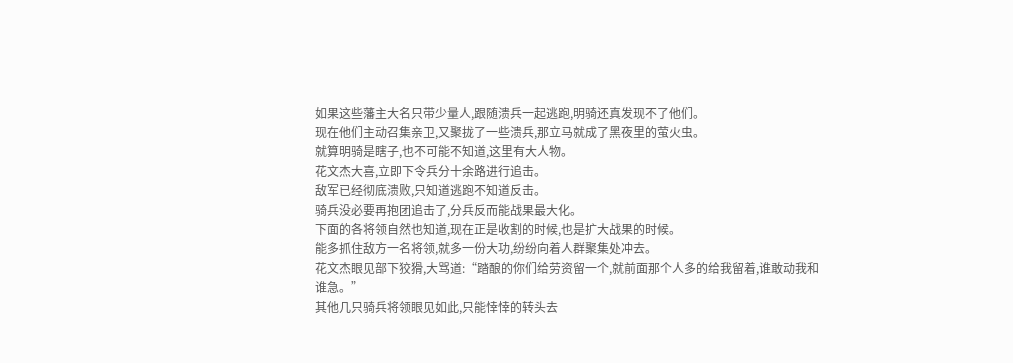如果这些藩主大名只带少量人,跟随溃兵一起逃跑,明骑还真发现不了他们。
现在他们主动召集亲卫,又聚拢了一些溃兵,那立马就成了黑夜里的萤火虫。
就算明骑是瞎子,也不可能不知道,这里有大人物。
花文杰大喜,立即下令兵分十余路进行追击。
敌军已经彻底溃败,只知道逃跑不知道反击。
骑兵没必要再抱团追击了,分兵反而能战果最大化。
下面的各将领自然也知道,现在正是收割的时候,也是扩大战果的时候。
能多抓住敌方一名将领,就多一份大功,纷纷向着人群聚集处冲去。
花文杰眼见部下狡猾,大骂道:“踏酿的你们给劳资留一个,就前面那个人多的给我留着,谁敢动我和谁急。”
其他几只骑兵将领眼见如此,只能悻悻的转头去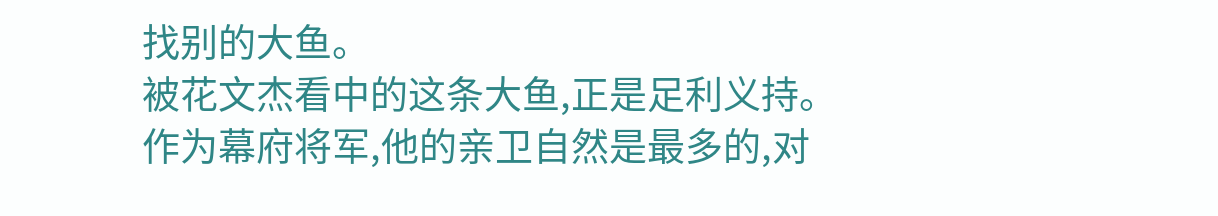找别的大鱼。
被花文杰看中的这条大鱼,正是足利义持。
作为幕府将军,他的亲卫自然是最多的,对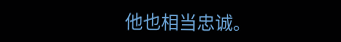他也相当忠诚。